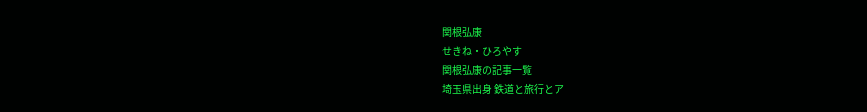関根弘康
せきね・ひろやす
関根弘康の記事一覧
埼玉県出身 鉄道と旅行とア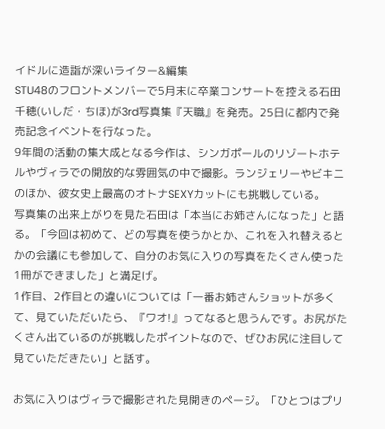イドルに造詣が深いライター&編集
STU48のフロントメンバーで5月末に卒業コンサートを控える石田千穂(いしだ・ちほ)が3rd写真集『天職』を発売。25日に都内で発売記念イベントを行なった。
9年間の活動の集大成となる今作は、シンガポールのリゾートホテルやヴィラでの開放的な雰囲気の中で撮影。ランジェリーやビキニのほか、彼女史上最高のオトナSEXYカットにも挑戦している。
写真集の出来上がりを見た石田は「本当にお姉さんになった」と語る。「今回は初めて、どの写真を使うかとか、これを入れ替えるとかの会議にも参加して、自分のお気に入りの写真をたくさん使った1冊ができました」と満足げ。
1作目、2作目との違いについては「一番お姉さんショットが多くて、見ていただいたら、『ワオ!』ってなると思うんです。お尻がたくさん出ているのが挑戦したポイントなので、ぜひお尻に注目して見ていただきたい」と話す。

お気に入りはヴィラで撮影された見開きのページ。「ひとつはプリ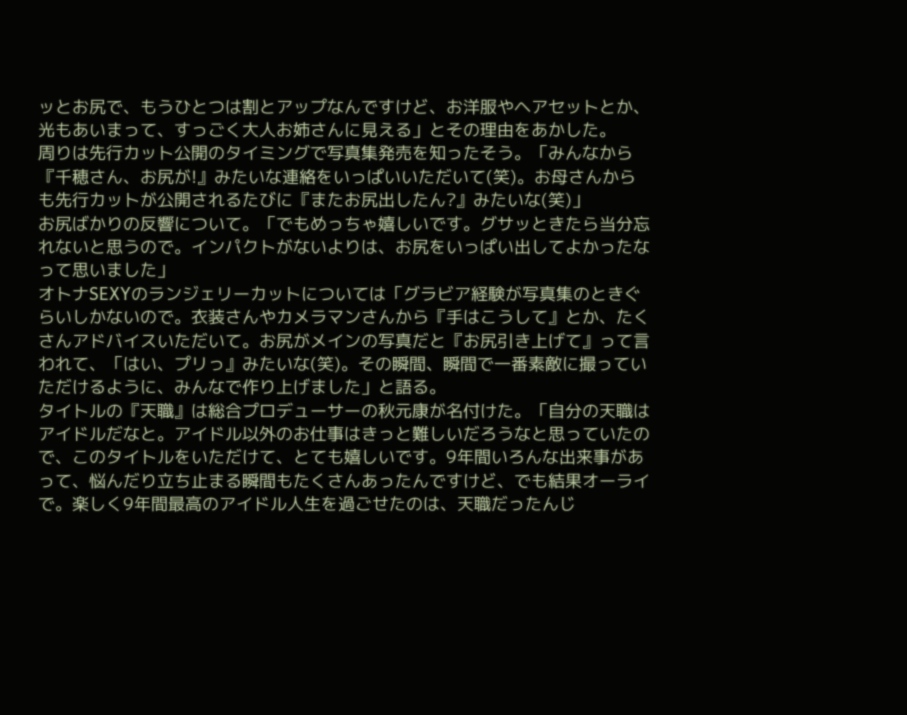ッとお尻で、もうひとつは割とアップなんですけど、お洋服やヘアセットとか、光もあいまって、すっごく大人お姉さんに見える」とその理由をあかした。
周りは先行カット公開のタイミングで写真集発売を知ったそう。「みんなから『千穂さん、お尻が!』みたいな連絡をいっぱいいただいて(笑)。お母さんからも先行カットが公開されるたびに『またお尻出したん?』みたいな(笑)」
お尻ばかりの反響について。「でもめっちゃ嬉しいです。グサッときたら当分忘れないと思うので。インパクトがないよりは、お尻をいっぱい出してよかったなって思いました」
オトナSEXYのランジェリーカットについては「グラビア経験が写真集のときぐらいしかないので。衣装さんやカメラマンさんから『手はこうして』とか、たくさんアドバイスいただいて。お尻がメインの写真だと『お尻引き上げて』って言われて、「はい、プリっ』みたいな(笑)。その瞬間、瞬間で一番素敵に撮っていただけるように、みんなで作り上げました」と語る。
タイトルの『天職』は総合プロデューサーの秋元康が名付けた。「自分の天職はアイドルだなと。アイドル以外のお仕事はきっと難しいだろうなと思っていたので、このタイトルをいただけて、とても嬉しいです。9年間いろんな出来事があって、悩んだり立ち止まる瞬間もたくさんあったんですけど、でも結果オーライで。楽しく9年間最高のアイドル人生を過ごせたのは、天職だったんじ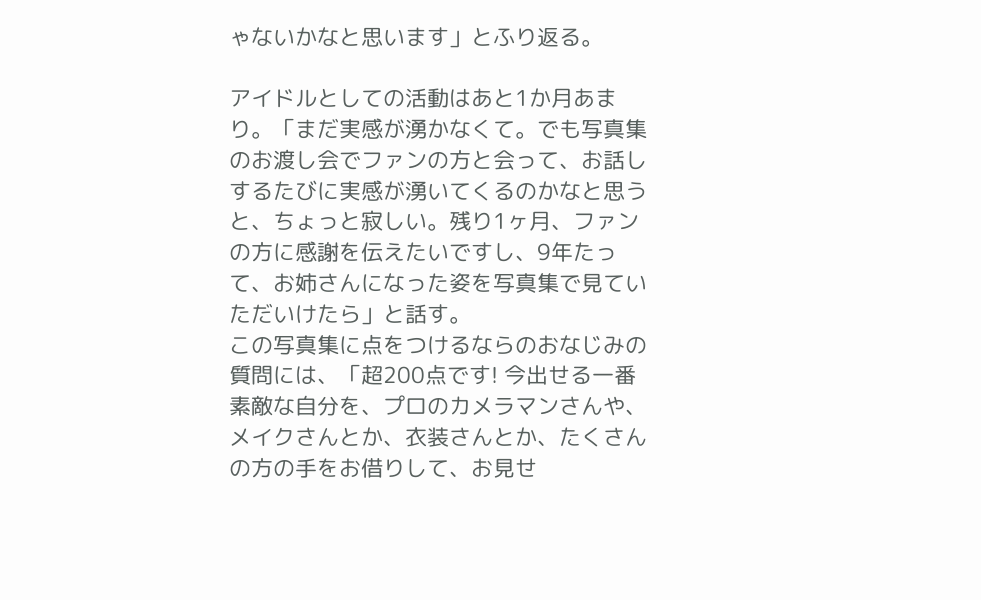ゃないかなと思います」とふり返る。

アイドルとしての活動はあと1か月あまり。「まだ実感が湧かなくて。でも写真集のお渡し会でファンの方と会って、お話しするたびに実感が湧いてくるのかなと思うと、ちょっと寂しい。残り1ヶ月、ファンの方に感謝を伝えたいですし、9年たって、お姉さんになった姿を写真集で見ていただいけたら」と話す。
この写真集に点をつけるならのおなじみの質問には、「超200点です! 今出せる一番素敵な自分を、プロのカメラマンさんや、メイクさんとか、衣装さんとか、たくさんの方の手をお借りして、お見せ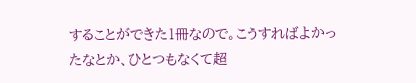することができた1冊なので。こうすればよかったなとか、ひとつもなくて超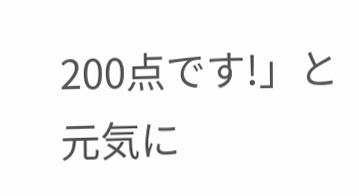200点です!」と元気に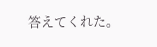答えてくれた。